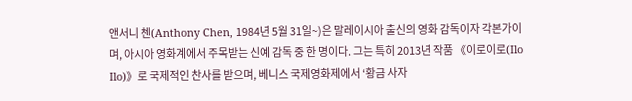앤서니 첸(Anthony Chen, 1984년 5월 31일~)은 말레이시아 출신의 영화 감독이자 각본가이며, 아시아 영화계에서 주목받는 신예 감독 중 한 명이다. 그는 특히 2013년 작품 《이로이로(Ilo Ilo)》로 국제적인 찬사를 받으며, 베니스 국제영화제에서 ‘황금 사자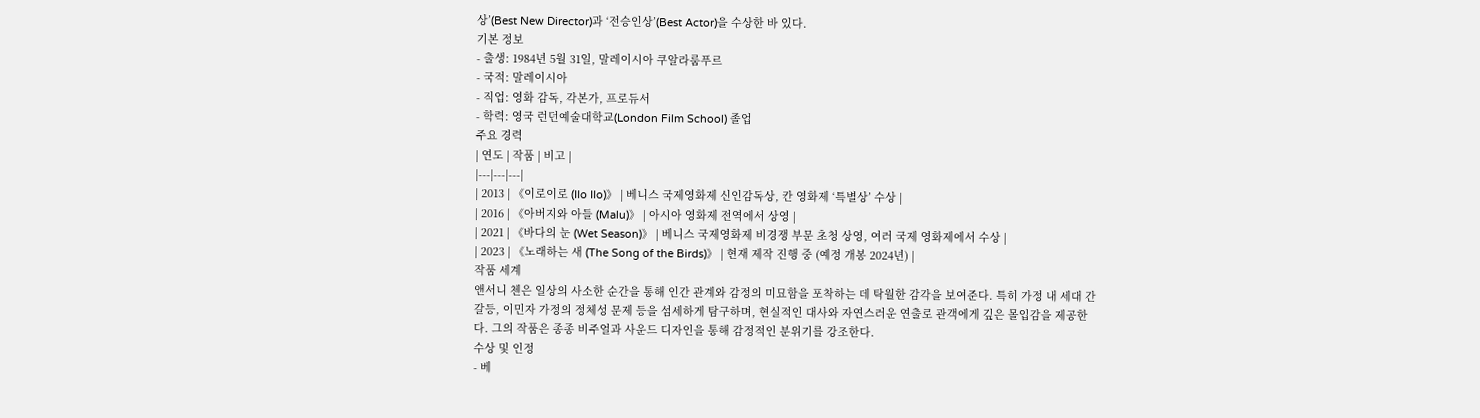상’(Best New Director)과 ‘전승인상’(Best Actor)을 수상한 바 있다.
기본 정보
- 출생: 1984년 5월 31일, 말레이시아 쿠알라룸푸르
- 국적: 말레이시아
- 직업: 영화 감독, 각본가, 프로듀서
- 학력: 영국 런던예술대학교(London Film School) 졸업
주요 경력
| 연도 | 작품 | 비고 |
|---|---|---|
| 2013 | 《이로이로 (Ilo Ilo)》 | 베니스 국제영화제 신인감독상, 칸 영화제 ‘특별상’ 수상 |
| 2016 | 《아버지와 아들 (Malu)》 | 아시아 영화제 전역에서 상영 |
| 2021 | 《바다의 눈 (Wet Season)》 | 베니스 국제영화제 비경쟁 부문 초청 상영, 여러 국제 영화제에서 수상 |
| 2023 | 《노래하는 새 (The Song of the Birds)》 | 현재 제작 진행 중 (예정 개봉 2024년) |
작품 세계
앤서니 첸은 일상의 사소한 순간을 통해 인간 관계와 감정의 미묘함을 포착하는 데 탁월한 감각을 보여준다. 특히 가정 내 세대 간 갈등, 이민자 가정의 정체성 문제 등을 섬세하게 탐구하며, 현실적인 대사와 자연스러운 연출로 관객에게 깊은 몰입감을 제공한다. 그의 작품은 종종 비주얼과 사운드 디자인을 통해 감정적인 분위기를 강조한다.
수상 및 인정
- 베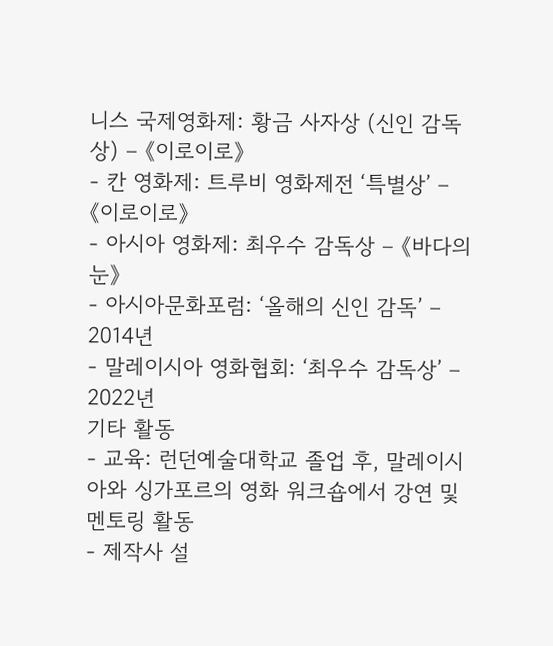니스 국제영화제: 황금 사자상 (신인 감독상) – 《이로이로》
- 칸 영화제: 트루비 영화제전 ‘특별상’ – 《이로이로》
- 아시아 영화제: 최우수 감독상 – 《바다의 눈》
- 아시아문화포럼: ‘올해의 신인 감독’ – 2014년
- 말레이시아 영화협회: ‘최우수 감독상’ – 2022년
기타 활동
- 교육: 런던예술대학교 졸업 후, 말레이시아와 싱가포르의 영화 워크숍에서 강연 및 멘토링 활동
- 제작사 설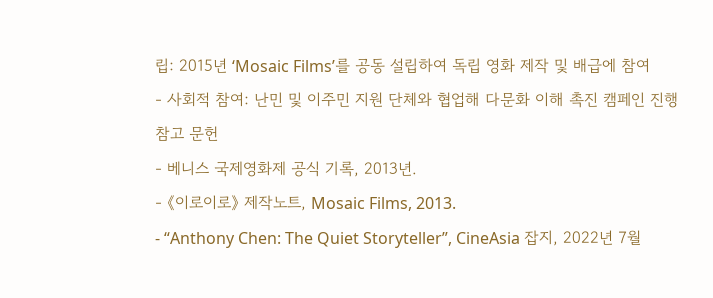립: 2015년 ‘Mosaic Films’를 공동 설립하여 독립 영화 제작 및 배급에 참여
- 사회적 참여: 난민 및 이주민 지원 단체와 협업해 다문화 이해 촉진 캠페인 진행
참고 문헌
- 베니스 국제영화제 공식 기록, 2013년.
- 《이로이로》 제작노트, Mosaic Films, 2013.
- “Anthony Chen: The Quiet Storyteller”, CineAsia 잡지, 2022년 7월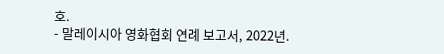호.
- 말레이시아 영화협회 연례 보고서, 2022년.